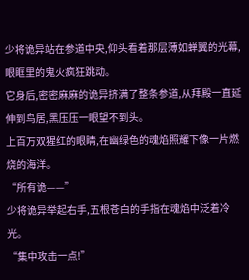少将诡异站在参道中央,仰头看着那层薄如蝉翼的光幕,眼眶里的鬼火疯狂跳动。
它身后,密密麻麻的诡异挤满了整条参道,从拜殿一直延伸到鸟居,黑压压一眼望不到头。
上百万双猩红的眼睛,在幽绿色的魂焰照耀下像一片燃烧的海洋。
“所有诡——”
少将诡异举起右手,五根苍白的手指在魂焰中泛着冷光。
“集中攻击一点!”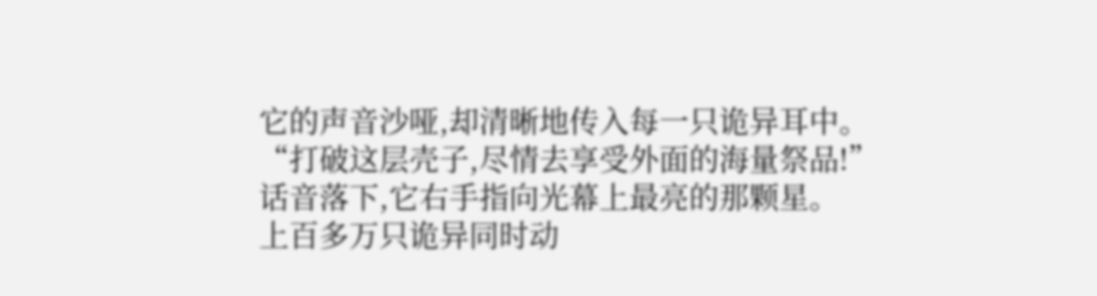它的声音沙哑,却清晰地传入每一只诡异耳中。
“打破这层壳子,尽情去享受外面的海量祭品!”
话音落下,它右手指向光幕上最亮的那颗星。
上百多万只诡异同时动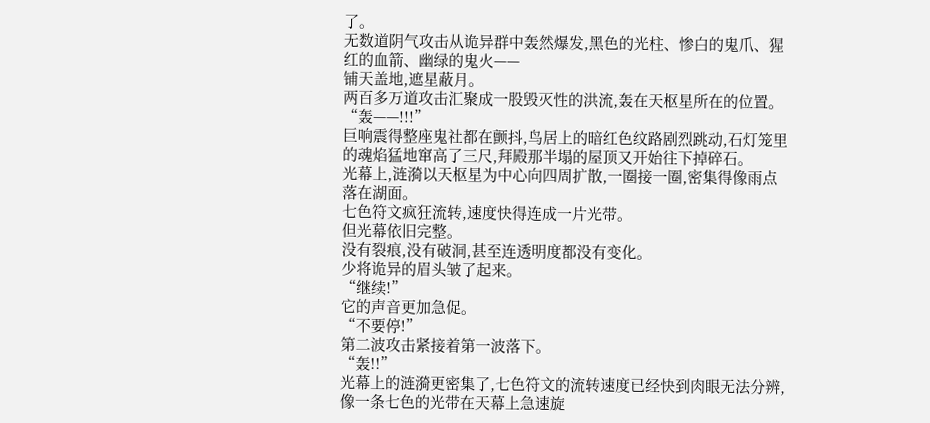了。
无数道阴气攻击从诡异群中轰然爆发,黑色的光柱、惨白的鬼爪、猩红的血箭、幽绿的鬼火——
铺天盖地,遮星蔽月。
两百多万道攻击汇聚成一股毁灭性的洪流,轰在天枢星所在的位置。
“轰——!!!”
巨响震得整座鬼社都在颤抖,鸟居上的暗红色纹路剧烈跳动,石灯笼里的魂焰猛地窜高了三尺,拜殿那半塌的屋顶又开始往下掉碎石。
光幕上,涟漪以天枢星为中心向四周扩散,一圈接一圈,密集得像雨点落在湖面。
七色符文疯狂流转,速度快得连成一片光带。
但光幕依旧完整。
没有裂痕,没有破洞,甚至连透明度都没有变化。
少将诡异的眉头皱了起来。
“继续!”
它的声音更加急促。
“不要停!”
第二波攻击紧接着第一波落下。
“轰!!”
光幕上的涟漪更密集了,七色符文的流转速度已经快到肉眼无法分辨,像一条七色的光带在天幕上急速旋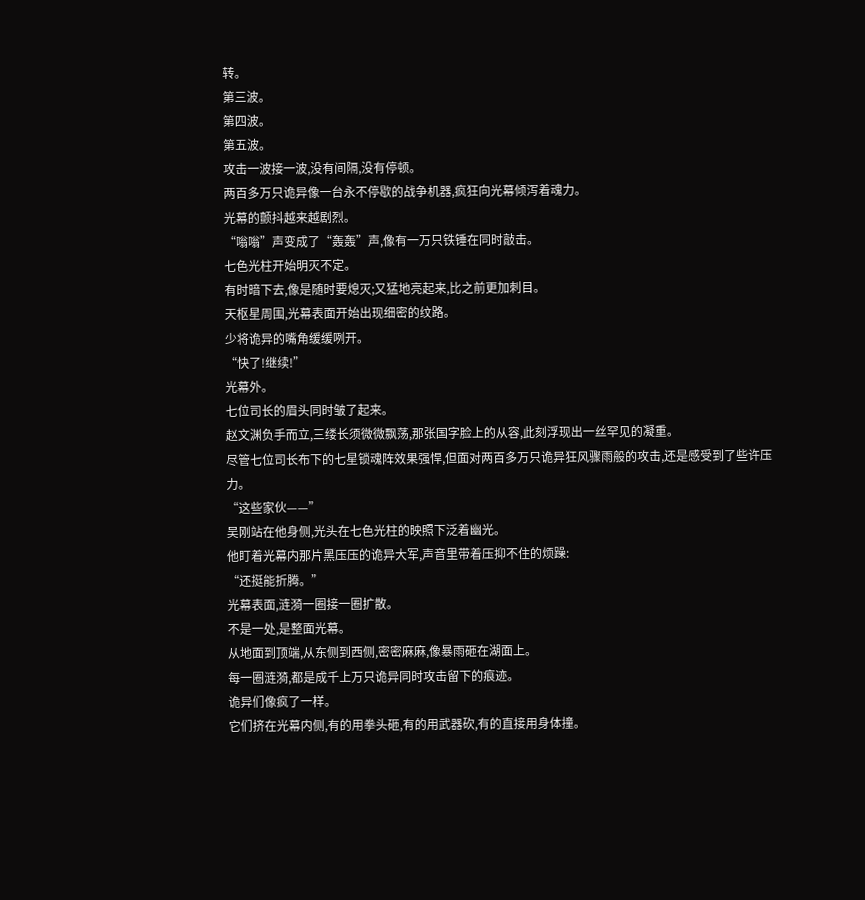转。
第三波。
第四波。
第五波。
攻击一波接一波,没有间隔,没有停顿。
两百多万只诡异像一台永不停歇的战争机器,疯狂向光幕倾泻着魂力。
光幕的颤抖越来越剧烈。
“嗡嗡”声变成了“轰轰”声,像有一万只铁锤在同时敲击。
七色光柱开始明灭不定。
有时暗下去,像是随时要熄灭;又猛地亮起来,比之前更加刺目。
天枢星周围,光幕表面开始出现细密的纹路。
少将诡异的嘴角缓缓咧开。
“快了!继续!”
光幕外。
七位司长的眉头同时皱了起来。
赵文渊负手而立,三缕长须微微飘荡,那张国字脸上的从容,此刻浮现出一丝罕见的凝重。
尽管七位司长布下的七星锁魂阵效果强悍,但面对两百多万只诡异狂风骤雨般的攻击,还是感受到了些许压力。
“这些家伙——”
吴刚站在他身侧,光头在七色光柱的映照下泛着幽光。
他盯着光幕内那片黑压压的诡异大军,声音里带着压抑不住的烦躁:
“还挺能折腾。”
光幕表面,涟漪一圈接一圈扩散。
不是一处,是整面光幕。
从地面到顶端,从东侧到西侧,密密麻麻,像暴雨砸在湖面上。
每一圈涟漪,都是成千上万只诡异同时攻击留下的痕迹。
诡异们像疯了一样。
它们挤在光幕内侧,有的用拳头砸,有的用武器砍,有的直接用身体撞。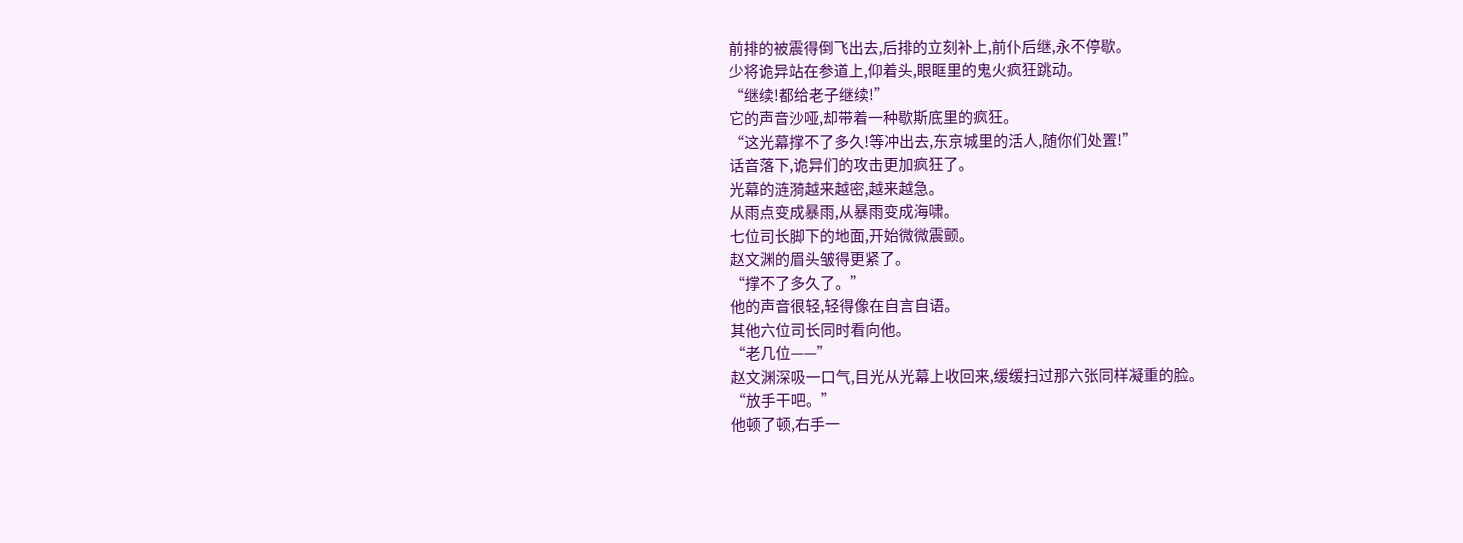前排的被震得倒飞出去,后排的立刻补上,前仆后继,永不停歇。
少将诡异站在参道上,仰着头,眼眶里的鬼火疯狂跳动。
“继续!都给老子继续!”
它的声音沙哑,却带着一种歇斯底里的疯狂。
“这光幕撑不了多久!等冲出去,东京城里的活人,随你们处置!”
话音落下,诡异们的攻击更加疯狂了。
光幕的涟漪越来越密,越来越急。
从雨点变成暴雨,从暴雨变成海啸。
七位司长脚下的地面,开始微微震颤。
赵文渊的眉头皱得更紧了。
“撑不了多久了。”
他的声音很轻,轻得像在自言自语。
其他六位司长同时看向他。
“老几位——”
赵文渊深吸一口气,目光从光幕上收回来,缓缓扫过那六张同样凝重的脸。
“放手干吧。”
他顿了顿,右手一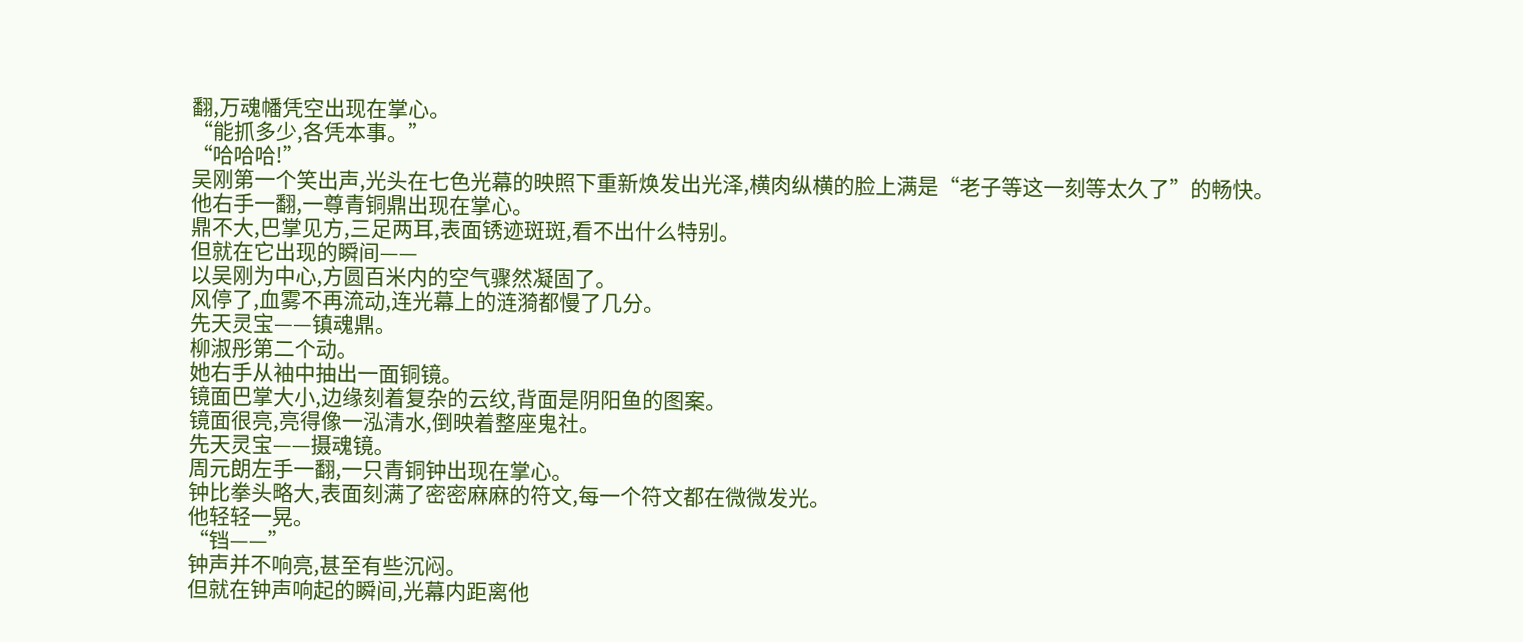翻,万魂幡凭空出现在掌心。
“能抓多少,各凭本事。”
“哈哈哈!”
吴刚第一个笑出声,光头在七色光幕的映照下重新焕发出光泽,横肉纵横的脸上满是“老子等这一刻等太久了”的畅快。
他右手一翻,一尊青铜鼎出现在掌心。
鼎不大,巴掌见方,三足两耳,表面锈迹斑斑,看不出什么特别。
但就在它出现的瞬间——
以吴刚为中心,方圆百米内的空气骤然凝固了。
风停了,血雾不再流动,连光幕上的涟漪都慢了几分。
先天灵宝——镇魂鼎。
柳淑彤第二个动。
她右手从袖中抽出一面铜镜。
镜面巴掌大小,边缘刻着复杂的云纹,背面是阴阳鱼的图案。
镜面很亮,亮得像一泓清水,倒映着整座鬼社。
先天灵宝——摄魂镜。
周元朗左手一翻,一只青铜钟出现在掌心。
钟比拳头略大,表面刻满了密密麻麻的符文,每一个符文都在微微发光。
他轻轻一晃。
“铛——”
钟声并不响亮,甚至有些沉闷。
但就在钟声响起的瞬间,光幕内距离他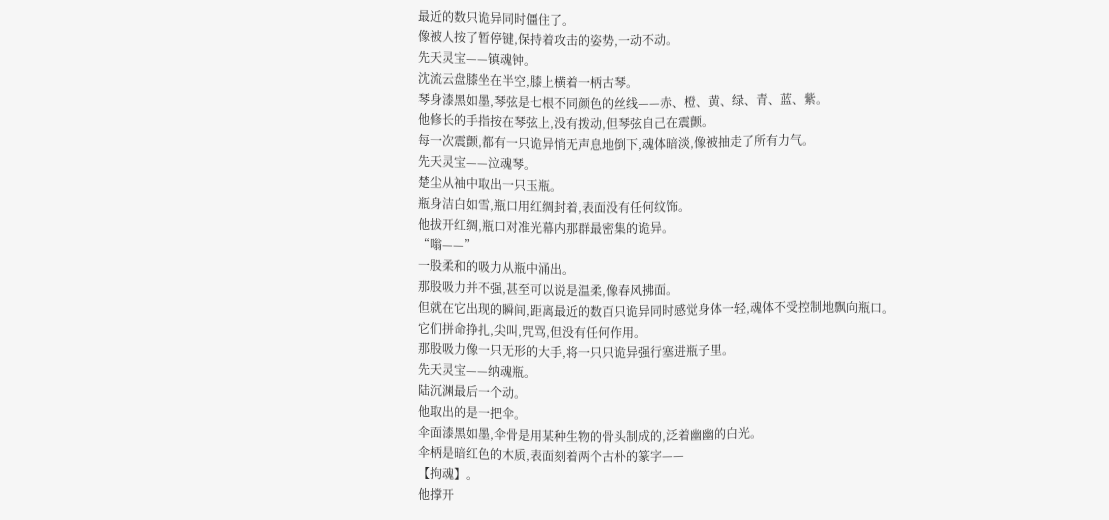最近的数只诡异同时僵住了。
像被人按了暂停键,保持着攻击的姿势,一动不动。
先天灵宝——镇魂钟。
沈流云盘膝坐在半空,膝上横着一柄古琴。
琴身漆黑如墨,琴弦是七根不同颜色的丝线——赤、橙、黄、绿、青、蓝、紫。
他修长的手指按在琴弦上,没有拨动,但琴弦自己在震颤。
每一次震颤,都有一只诡异悄无声息地倒下,魂体暗淡,像被抽走了所有力气。
先天灵宝——泣魂琴。
楚尘从袖中取出一只玉瓶。
瓶身洁白如雪,瓶口用红绸封着,表面没有任何纹饰。
他拔开红绸,瓶口对准光幕内那群最密集的诡异。
“嗡——”
一股柔和的吸力从瓶中涌出。
那股吸力并不强,甚至可以说是温柔,像春风拂面。
但就在它出现的瞬间,距离最近的数百只诡异同时感觉身体一轻,魂体不受控制地飘向瓶口。
它们拼命挣扎,尖叫,咒骂,但没有任何作用。
那股吸力像一只无形的大手,将一只只诡异强行塞进瓶子里。
先天灵宝——纳魂瓶。
陆沉渊最后一个动。
他取出的是一把伞。
伞面漆黑如墨,伞骨是用某种生物的骨头制成的,泛着幽幽的白光。
伞柄是暗红色的木质,表面刻着两个古朴的篆字——
【拘魂】。
他撑开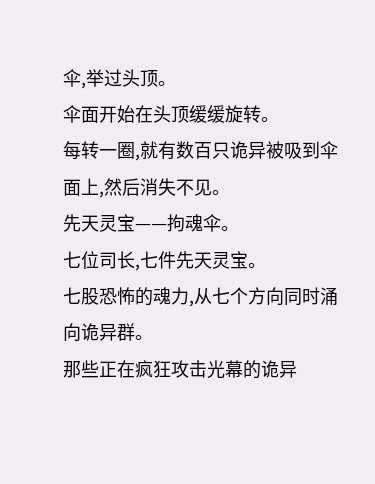伞,举过头顶。
伞面开始在头顶缓缓旋转。
每转一圈,就有数百只诡异被吸到伞面上,然后消失不见。
先天灵宝——拘魂伞。
七位司长,七件先天灵宝。
七股恐怖的魂力,从七个方向同时涌向诡异群。
那些正在疯狂攻击光幕的诡异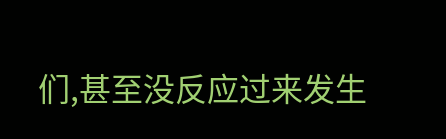们,甚至没反应过来发生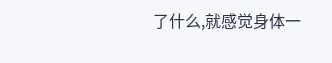了什么,就感觉身体一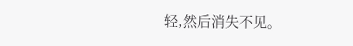轻,然后消失不见。